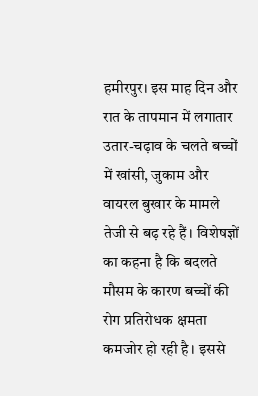हमीरपुर। इस माह दिन और रात के तापमान में लगातार उतार-चढ़ाव के चलते बच्चों में खांसी, जुकाम और वायरल बुखार के मामले तेजी से बढ़ रहे हैं। विशेषज्ञों का कहना है कि बदलते मौसम के कारण बच्चों की रोग प्रतिरोधक क्षमता कमजोर हो रही है। इससे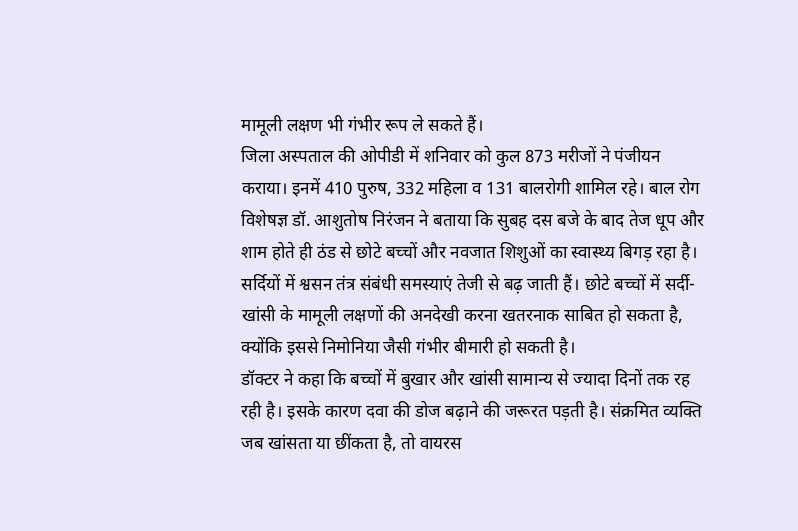मामूली लक्षण भी गंभीर रूप ले सकते हैं।
जिला अस्पताल की ओपीडी में शनिवार को कुल 873 मरीजों ने पंजीयन कराया। इनमें 410 पुरुष, 332 महिला व 131 बालरोगी शामिल रहे। बाल रोग विशेषज्ञ डॉ. आशुतोष निरंजन ने बताया कि सुबह दस बजे के बाद तेज धूप और शाम होते ही ठंड से छोटे बच्चों और नवजात शिशुओं का स्वास्थ्य बिगड़ रहा है। सर्दियों में श्वसन तंत्र संबंधी समस्याएं तेजी से बढ़ जाती हैं। छोटे बच्चों में सर्दी-खांसी के मामूली लक्षणों की अनदेखी करना खतरनाक साबित हो सकता है, क्योंकि इससे निमोनिया जैसी गंभीर बीमारी हो सकती है।
डॉक्टर ने कहा कि बच्चों में बुखार और खांसी सामान्य से ज्यादा दिनों तक रह रही है। इसके कारण दवा की डोज बढ़ाने की जरूरत पड़ती है। संक्रमित व्यक्ति जब खांसता या छींकता है, तो वायरस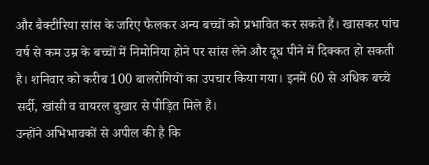और बैक्टीरिया सांस के जरिए फैलकर अन्य बच्चों को प्रभावित कर सकते हैं। खासकर पांच वर्ष से कम उम्र के बच्चों में निमोनिया होने पर सांस लेने और दूध पीने में दिक्कत हो सकती है। शनिवार को करीब 100 बालरोगियों का उपचार किया गया। इनमें 60 से अधिक बच्चे सर्दी, खांसी व वायरल बुखार से पीड़ित मिले हैं।
उन्होंने अभिभावकों से अपील की है कि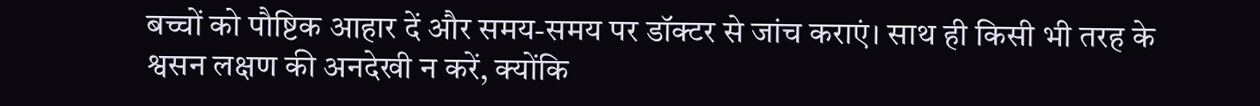बच्चों को पौष्टिक आहार दें और समय-समय पर डॉक्टर से जांच कराएं। साथ ही किसी भी तरह के श्वसन लक्षण की अनदेखी न करें, क्योंकि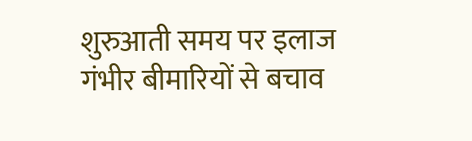शुरुआती समय पर इलाज गंभीर बीमारियों से बचाव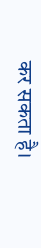कर सकता है।